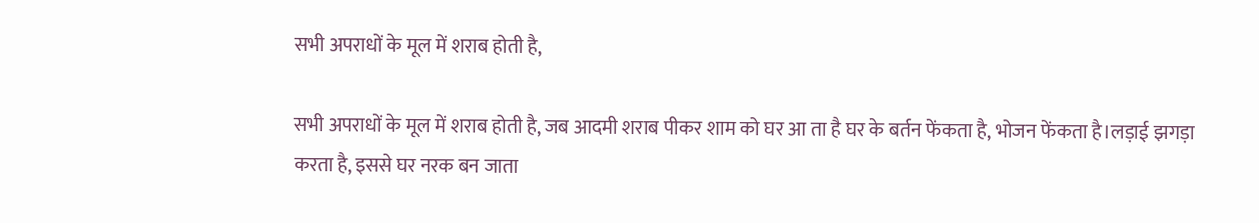सभी अपराधों के मूल में शराब होती है,

सभी अपराधों के मूल में शराब होती है, जब आदमी शराब पीकर शाम को घर आ ता है घर के बर्तन फेंकता है, भोजन फेंकता है।लड़ाई झगड़ा करता है, इससे घर नरक बन जाता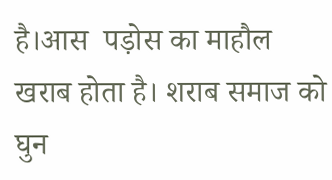है।आस  पड़ोस का माहौल खराब होता है। शराब समाज को घुन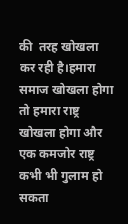की  तरह खोखला कर रही है।हमारा समाज खोखला होगा तो हमारा राष्ट्र खोखला होगा और एक कमजोर राष्ट्र कभी भी गुलाम हो सकता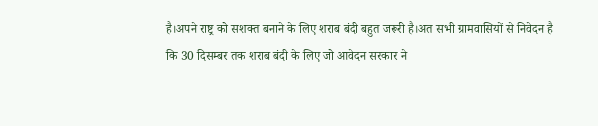है।अपने राष्ट्र को सशक्त बनाने के लिए शराब बंदी बहुत जरूरी है।अत सभी ग्रामवासियों से निवेदन है कि 30 दिसम्बर तक शराब बंदी के लिए जो आवेदन सरकार ने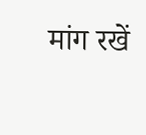मांग रखें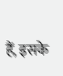हैं, इसके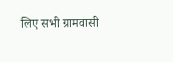लिए सभी ग्रामवासी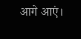आगे आएं।